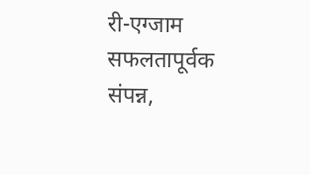री-एग्जाम सफलतापूर्वक संपन्न,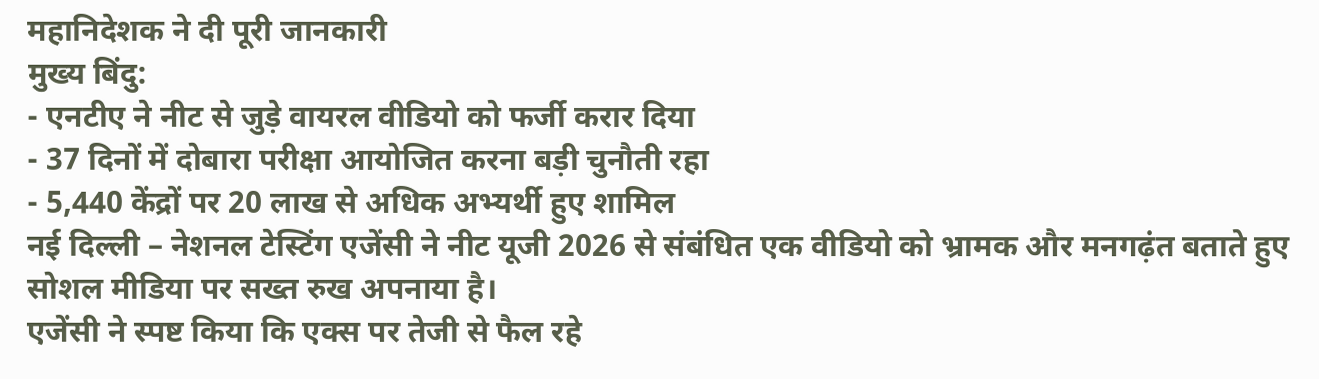महानिदेशक ने दी पूरी जानकारी
मुख्य बिंदु:
- एनटीए ने नीट से जुड़े वायरल वीडियो को फर्जी करार दिया
- 37 दिनों में दोबारा परीक्षा आयोजित करना बड़ी चुनौती रहा
- 5,440 केंद्रों पर 20 लाख से अधिक अभ्यर्थी हुए शामिल
नई दिल्ली – नेशनल टेस्टिंग एजेंसी ने नीट यूजी 2026 से संबंधित एक वीडियो को भ्रामक और मनगढ़ंत बताते हुए सोशल मीडिया पर सख्त रुख अपनाया है।
एजेंसी ने स्पष्ट किया कि एक्स पर तेजी से फैल रहे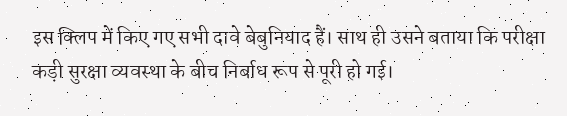इस क्लिप में किए गए सभी दावे बेबुनियाद हैं। साथ ही उसने बताया कि परीक्षा कड़ी सुरक्षा व्यवस्था के बीच निर्बाध रूप से पूरी हो गई।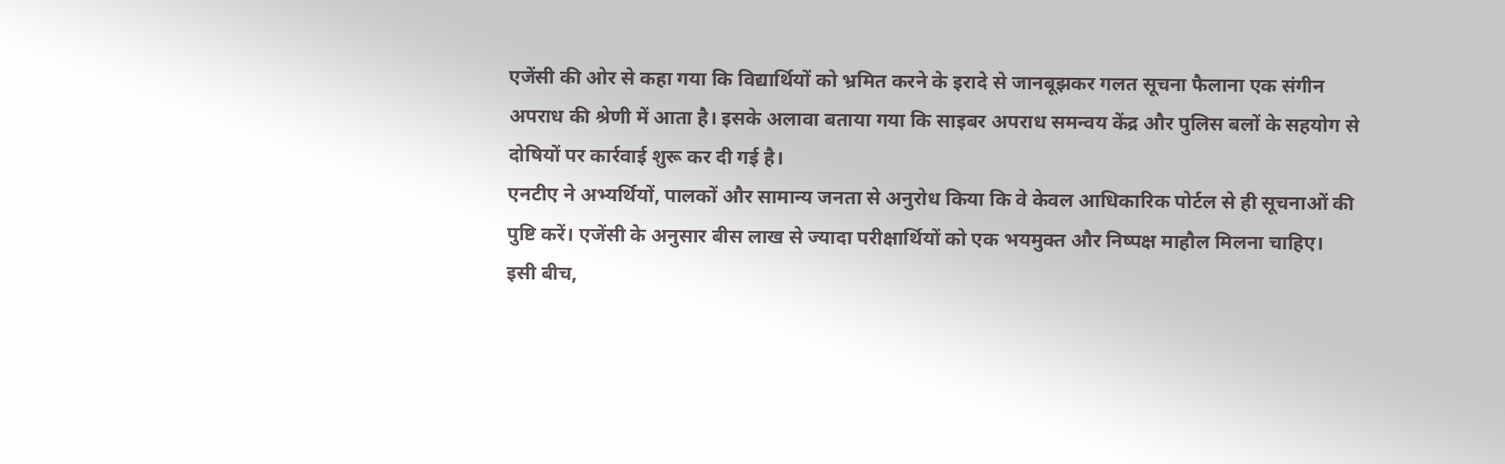एजेंसी की ओर से कहा गया कि विद्यार्थियों को भ्रमित करने के इरादे से जानबूझकर गलत सूचना फैलाना एक संगीन अपराध की श्रेणी में आता है। इसके अलावा बताया गया कि साइबर अपराध समन्वय केंद्र और पुलिस बलों के सहयोग से दोषियों पर कार्रवाई शुरू कर दी गई है।
एनटीए ने अभ्यर्थियों, पालकों और सामान्य जनता से अनुरोध किया कि वे केवल आधिकारिक पोर्टल से ही सूचनाओं की पुष्टि करें। एजेंसी के अनुसार बीस लाख से ज्यादा परीक्षार्थियों को एक भयमुक्त और निष्पक्ष माहौल मिलना चाहिए।
इसी बीच,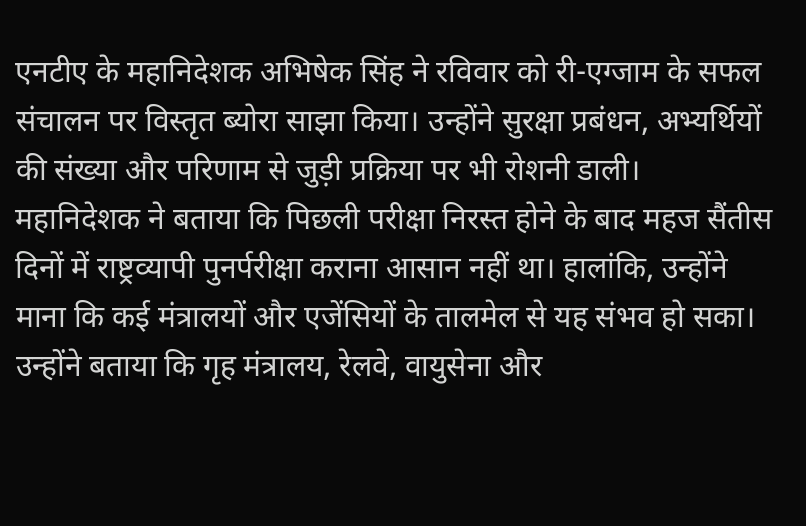एनटीए के महानिदेशक अभिषेक सिंह ने रविवार को री-एग्जाम के सफल संचालन पर विस्तृत ब्योरा साझा किया। उन्होंने सुरक्षा प्रबंधन, अभ्यर्थियों की संख्या और परिणाम से जुड़ी प्रक्रिया पर भी रोशनी डाली।
महानिदेशक ने बताया कि पिछली परीक्षा निरस्त होने के बाद महज सैंतीस दिनों में राष्ट्रव्यापी पुनर्परीक्षा कराना आसान नहीं था। हालांकि, उन्होंने माना कि कई मंत्रालयों और एजेंसियों के तालमेल से यह संभव हो सका।
उन्होंने बताया कि गृह मंत्रालय, रेलवे, वायुसेना और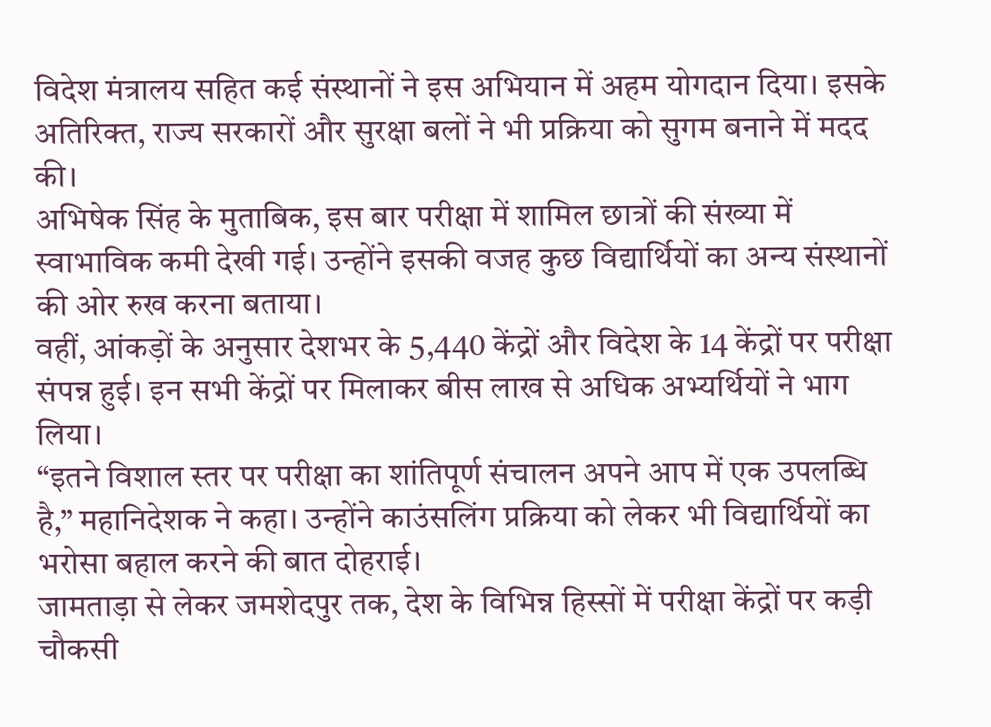विदेश मंत्रालय सहित कई संस्थानों ने इस अभियान में अहम योगदान दिया। इसके अतिरिक्त, राज्य सरकारों और सुरक्षा बलों ने भी प्रक्रिया को सुगम बनाने में मदद की।
अभिषेक सिंह के मुताबिक, इस बार परीक्षा में शामिल छात्रों की संख्या में स्वाभाविक कमी देखी गई। उन्होंने इसकी वजह कुछ विद्यार्थियों का अन्य संस्थानों की ओर रुख करना बताया।
वहीं, आंकड़ों के अनुसार देशभर के 5,440 केंद्रों और विदेश के 14 केंद्रों पर परीक्षा संपन्न हुई। इन सभी केंद्रों पर मिलाकर बीस लाख से अधिक अभ्यर्थियों ने भाग लिया।
“इतने विशाल स्तर पर परीक्षा का शांतिपूर्ण संचालन अपने आप में एक उपलब्धि है,” महानिदेशक ने कहा। उन्होंने काउंसलिंग प्रक्रिया को लेकर भी विद्यार्थियों का भरोसा बहाल करने की बात दोहराई।
जामताड़ा से लेकर जमशेदपुर तक, देश के विभिन्न हिस्सों में परीक्षा केंद्रों पर कड़ी चौकसी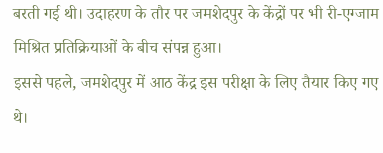बरती गई थी। उदाहरण के तौर पर जमशेदपुर के केंद्रों पर भी री-एग्जाम मिश्रित प्रतिक्रियाओं के बीच संपन्न हुआ।
इससे पहले, जमशेदपुर में आठ केंद्र इस परीक्षा के लिए तैयार किए गए थे।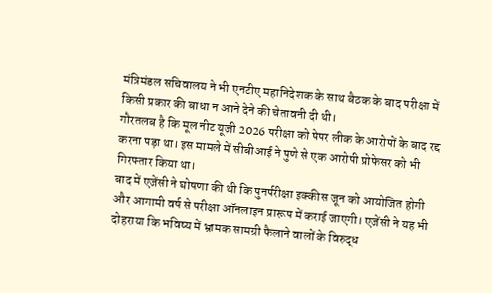मंत्रिमंडल सचिवालय ने भी एनटीए महानिदेशक के साथ बैठक के बाद परीक्षा में किसी प्रकार की बाधा न आने देने की चेतावनी दी थी।
गौरतलब है कि मूल नीट यूजी 2026 परीक्षा को पेपर लीक के आरोपों के बाद रद्द करना पड़ा था। इस मामले में सीबीआई ने पुणे से एक आरोपी प्रोफेसर को भी गिरफ्तार किया था।
बाद में एजेंसी ने घोषणा की थी कि पुनर्परीक्षा इक्कीस जून को आयोजित होगी और आगामी वर्ष से परीक्षा ऑनलाइन प्रारूप में कराई जाएगी। एजेंसी ने यह भी दोहराया कि भविष्य में भ्रामक सामग्री फैलाने वालों के विरुद्ध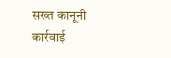सख्त कानूनी कार्रवाई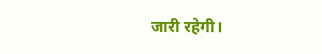जारी रहेगी।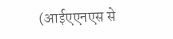(आईएएनएस से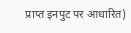प्राप्त इनपुट पर आधारित)